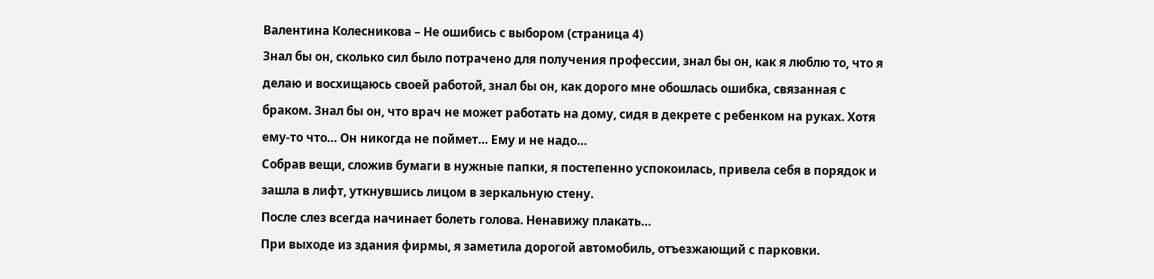Валентина Колесникова – Не ошибись с выбором (страница 4)
Знал бы он, сколько сил было потрачено для получения профессии, знал бы он, как я люблю то, что я делаю и восхищаюсь своей работой, знал бы он, как дорого мне обошлась ошибка, связанная с браком. Знал бы он, что врач не может работать на дому, сидя в декрете с ребенком на руках. Хотя ему-то что… Он никогда не поймет… Ему и не надо…
Собрав вещи, сложив бумаги в нужные папки, я постепенно успокоилась, привела себя в порядок и зашла в лифт, уткнувшись лицом в зеркальную стену.
После слез всегда начинает болеть голова. Ненавижу плакать…
При выходе из здания фирмы, я заметила дорогой автомобиль, отъезжающий с парковки.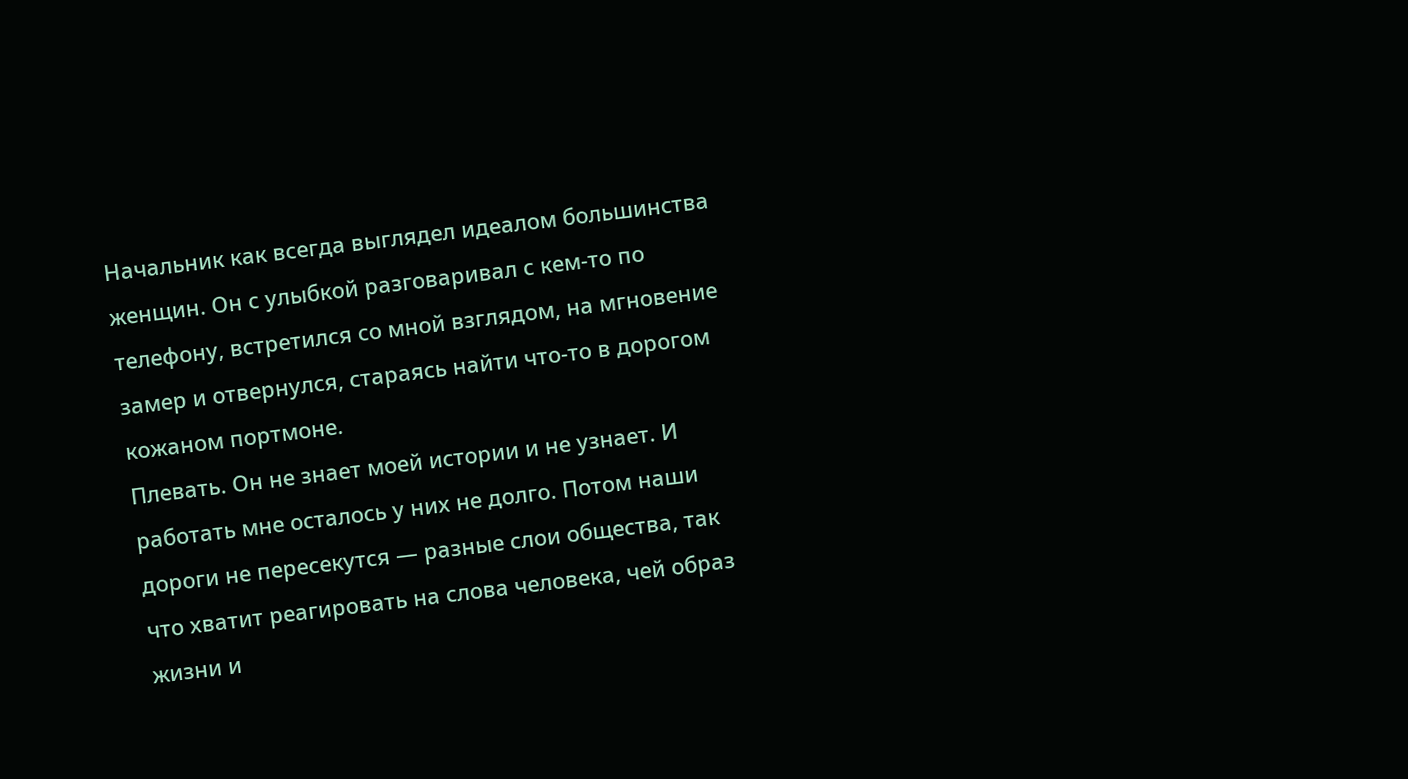Начальник как всегда выглядел идеалом большинства женщин. Он с улыбкой разговаривал с кем-то по телефону, встретился со мной взглядом, на мгновение замер и отвернулся, стараясь найти что-то в дорогом кожаном портмоне.
Плевать. Он не знает моей истории и не узнает. И работать мне осталось у них не долго. Потом наши дороги не пересекутся — разные слои общества, так что хватит реагировать на слова человека, чей образ жизни и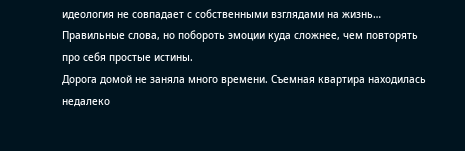идеология не совпадает с собственными взглядами на жизнь…
Правильные слова, но побороть эмоции куда сложнее, чем повторять про себя простые истины.
Дорога домой не заняла много времени. Съемная квартира находилась недалеко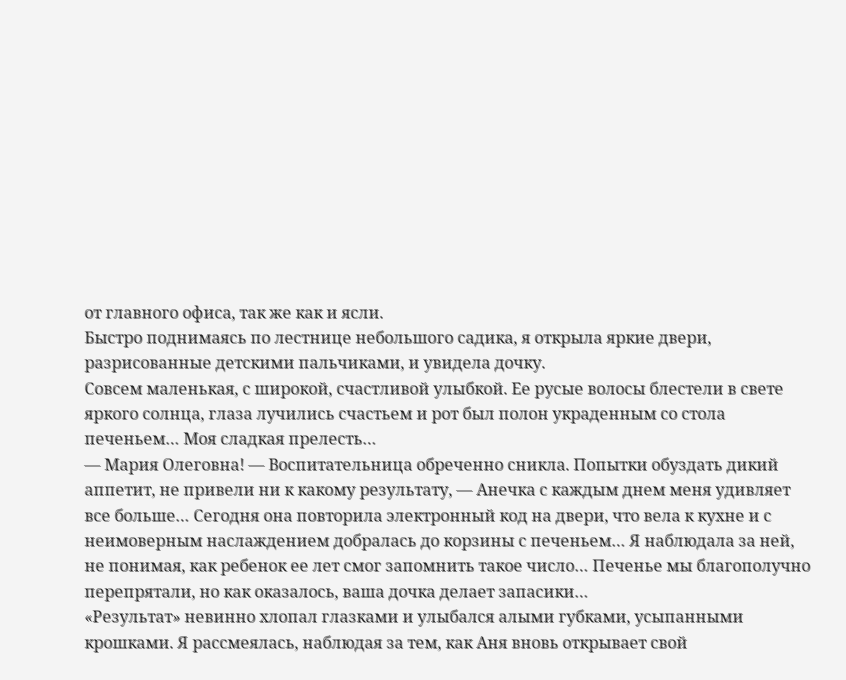от главного офиса, так же как и ясли.
Быстро поднимаясь по лестнице небольшого садика, я открыла яркие двери, разрисованные детскими пальчиками, и увидела дочку.
Совсем маленькая, с широкой, счастливой улыбкой. Ее русые волосы блестели в свете яркого солнца, глаза лучились счастьем и рот был полон украденным со стола печеньем… Моя сладкая прелесть…
— Мария Олеговна! — Воспитательница обреченно сникла. Попытки обуздать дикий аппетит, не привели ни к какому результату, — Анечка с каждым днем меня удивляет все больше… Сегодня она повторила электронный код на двери, что вела к кухне и с неимоверным наслаждением добралась до корзины с печеньем… Я наблюдала за ней, не понимая, как ребенок ее лет смог запомнить такое число… Печенье мы благополучно перепрятали, но как оказалось, ваша дочка делает запасики…
«Результат» невинно хлопал глазками и улыбался алыми губками, усыпанными крошками. Я рассмеялась, наблюдая за тем, как Аня вновь открывает свой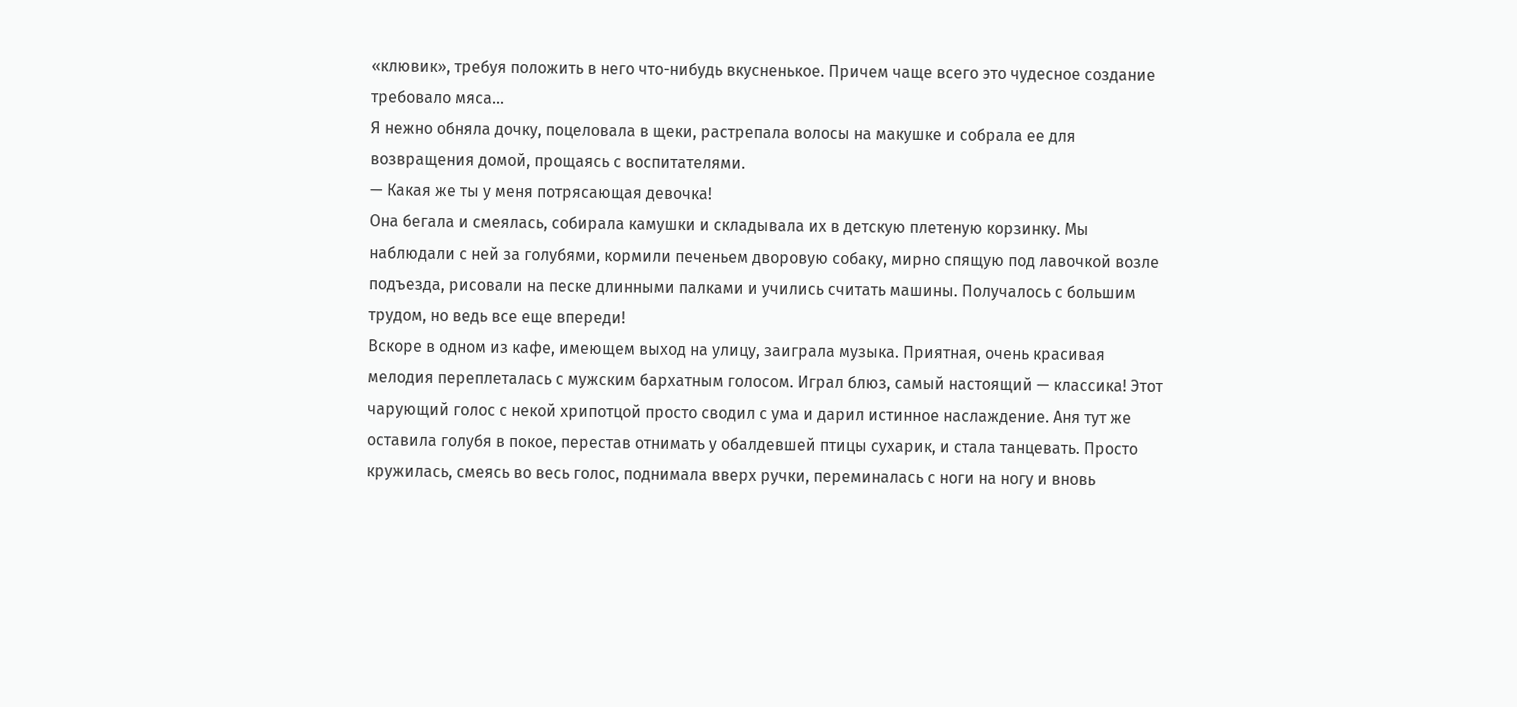«клювик», требуя положить в него что-нибудь вкусненькое. Причем чаще всего это чудесное создание требовало мяса…
Я нежно обняла дочку, поцеловала в щеки, растрепала волосы на макушке и собрала ее для возвращения домой, прощаясь с воспитателями.
— Какая же ты у меня потрясающая девочка!
Она бегала и смеялась, собирала камушки и складывала их в детскую плетеную корзинку. Мы наблюдали с ней за голубями, кормили печеньем дворовую собаку, мирно спящую под лавочкой возле подъезда, рисовали на песке длинными палками и учились считать машины. Получалось с большим трудом, но ведь все еще впереди!
Вскоре в одном из кафе, имеющем выход на улицу, заиграла музыка. Приятная, очень красивая мелодия переплеталась с мужским бархатным голосом. Играл блюз, самый настоящий — классика! Этот чарующий голос с некой хрипотцой просто сводил с ума и дарил истинное наслаждение. Аня тут же оставила голубя в покое, перестав отнимать у обалдевшей птицы сухарик, и стала танцевать. Просто кружилась, смеясь во весь голос, поднимала вверх ручки, переминалась с ноги на ногу и вновь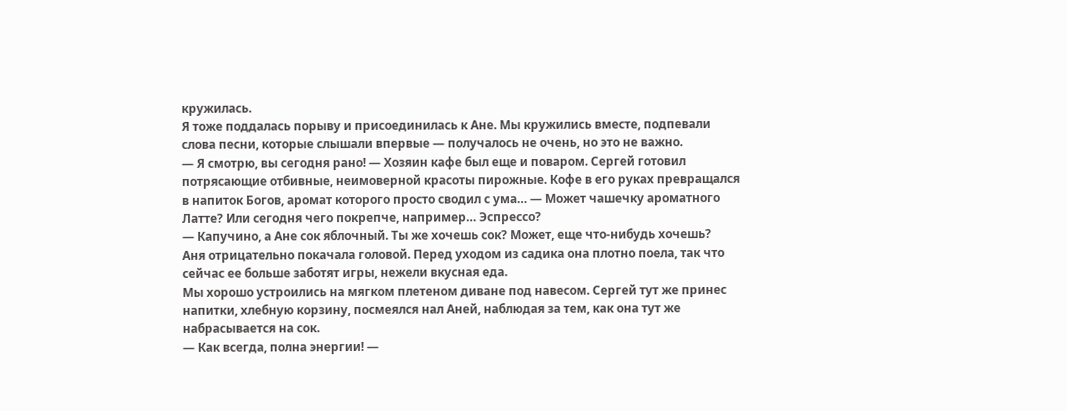кружилась.
Я тоже поддалась порыву и присоединилась к Ане. Мы кружились вместе, подпевали слова песни, которые слышали впервые — получалось не очень, но это не важно.
— Я смотрю, вы сегодня рано! — Хозяин кафе был еще и поваром. Сергей готовил потрясающие отбивные, неимоверной красоты пирожные. Кофе в его руках превращался в напиток Богов, аромат которого просто сводил с ума… — Может чашечку ароматного Латте? Или сегодня чего покрепче, например… Эспрессо?
— Капучино, а Ане сок яблочный. Ты же хочешь сок? Может, еще что-нибудь хочешь?
Аня отрицательно покачала головой. Перед уходом из садика она плотно поела, так что сейчас ее больше заботят игры, нежели вкусная еда.
Мы хорошо устроились на мягком плетеном диване под навесом. Сергей тут же принес напитки, хлебную корзину, посмеялся нал Аней, наблюдая за тем, как она тут же набрасывается на сок.
— Как всегда, полна энергии! —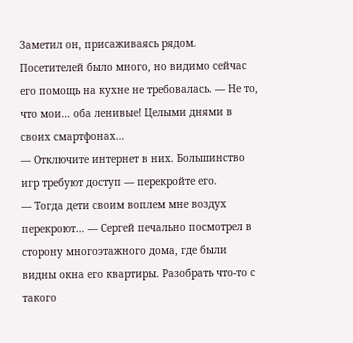Заметил он, присаживаясь рядом. Посетителей было много, но видимо сейчас его помощь на кухне не требовалась. — Не то, что мои… оба ленивые! Целыми днями в своих смартфонах…
— Отключите интернет в них. Большинство игр требуют доступ — перекройте его.
— Тогда дети своим воплем мне воздух перекроют… — Сергей печально посмотрел в сторону многоэтажного дома, где были видны окна его квартиры. Разобрать что-то с такого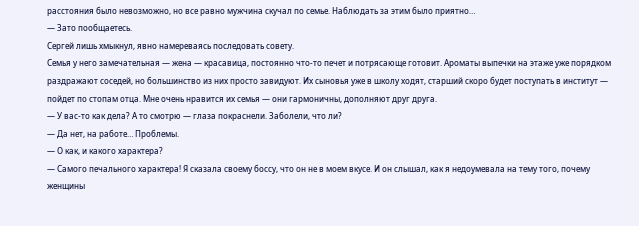расстояния было невозможно, но все равно мужчина скучал по семье. Наблюдать за этим было приятно…
— Зато пообщаетесь.
Сергей лишь хмыкнул, явно намереваясь последовать совету.
Семья у него замечательная — жена — красавица, постоянно что-то печет и потрясающе готовит. Ароматы выпечки на этаже уже порядком раздражают соседей, но большинство из них просто завидуют. Их сыновья уже в школу ходят, старший скоро будет поступать в институт — пойдет по стопам отца. Мне очень нравится их семья — они гармоничны, дополняют друг друга.
— У вас-то как дела? А то смотрю — глаза покраснели. Заболели, что ли?
— Да нет, на работе… Проблемы.
— О как, и какого характера?
— Самого печального характера! Я сказала своему боссу, что он не в моем вкусе. И он слышал, как я недоумевала на тему того, почему женщины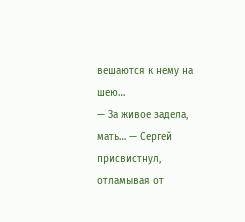вешаются к нему на шею…
— За живое задела, мать… — Сергей присвистнул, отламывая от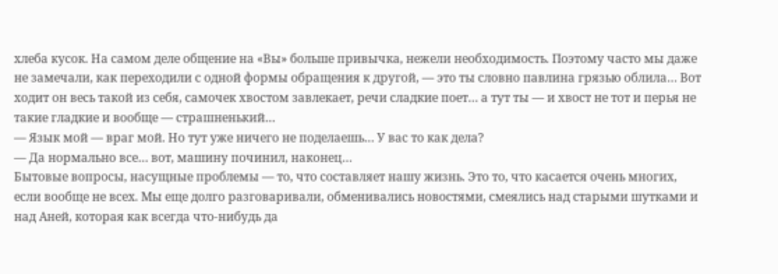хлеба кусок. На самом деле общение на «Вы» больше привычка, нежели необходимость. Поэтому часто мы даже не замечали, как переходили с одной формы обращения к другой, — это ты словно павлина грязью облила… Вот ходит он весь такой из себя, самочек хвостом завлекает, речи сладкие поет… а тут ты — и хвост не тот и перья не такие гладкие и вообще — страшненький…
— Язык мой — враг мой. Но тут уже ничего не поделаешь… У вас то как дела?
— Да нормально все… вот, машину починил, наконец…
Бытовые вопросы, насущные проблемы — то, что составляет нашу жизнь. Это то, что касается очень многих, если вообще не всех. Мы еще долго разговаривали, обменивались новостями, смеялись над старыми шутками и над Аней, которая как всегда что-нибудь да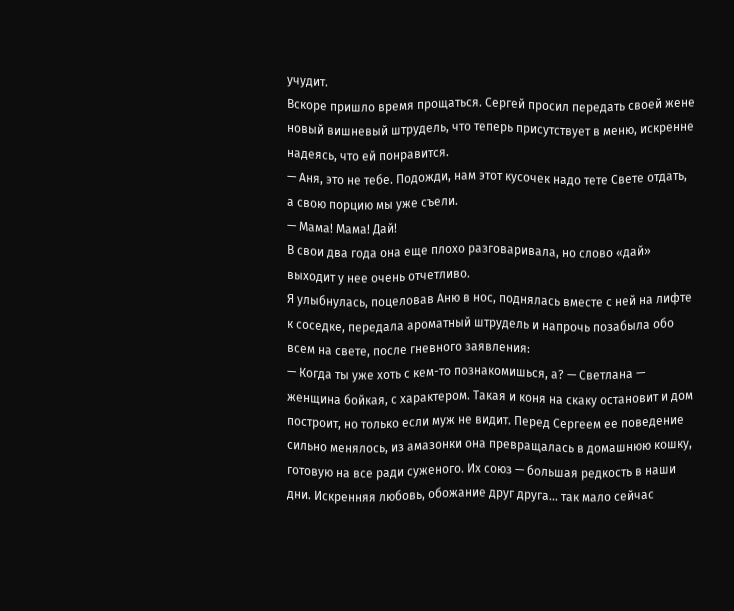учудит.
Вскоре пришло время прощаться. Сергей просил передать своей жене новый вишневый штрудель, что теперь присутствует в меню, искренне надеясь, что ей понравится.
— Аня, это не тебе. Подожди, нам этот кусочек надо тете Свете отдать, а свою порцию мы уже съели.
— Мама! Мама! Дай!
В свои два года она еще плохо разговаривала, но слово «дай» выходит у нее очень отчетливо.
Я улыбнулась, поцеловав Аню в нос, поднялась вместе с ней на лифте к соседке, передала ароматный штрудель и напрочь позабыла обо всем на свете, после гневного заявления:
— Когда ты уже хоть с кем-то познакомишься, а? — Светлана — женщина бойкая, с характером. Такая и коня на скаку остановит и дом построит, но только если муж не видит. Перед Сергеем ее поведение сильно менялось, из амазонки она превращалась в домашнюю кошку, готовую на все ради суженого. Их союз — большая редкость в наши дни. Искренняя любовь, обожание друг друга… так мало сейчас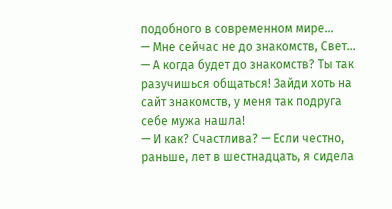подобного в современном мире…
— Мне сейчас не до знакомств, Свет…
— А когда будет до знакомств? Ты так разучишься общаться! Зайди хоть на сайт знакомств, у меня так подруга себе мужа нашла!
— И как? Счастлива? — Если честно, раньше, лет в шестнадцать, я сидела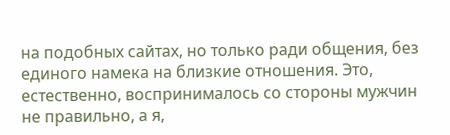на подобных сайтах, но только ради общения, без единого намека на близкие отношения. Это, естественно, воспринималось со стороны мужчин не правильно, а я,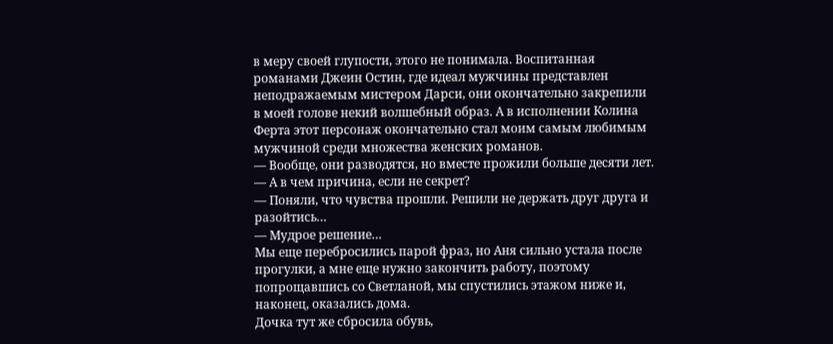в меру своей глупости, этого не понимала. Воспитанная романами Джеин Остин, где идеал мужчины представлен неподражаемым мистером Дарси, они окончательно закрепили в моей голове некий волшебный образ. А в исполнении Колина Ферта этот персонаж окончательно стал моим самым любимым мужчиной среди множества женских романов.
— Вообще, они разводятся, но вместе прожили больше десяти лет.
— А в чем причина, если не секрет?
— Поняли, что чувства прошли. Решили не держать друг друга и разойтись…
— Мудрое решение…
Мы еще перебросились парой фраз, но Аня сильно устала после прогулки, а мне еще нужно закончить работу, поэтому попрощавшись со Светланой, мы спустились этажом ниже и, наконец, оказались дома.
Дочка тут же сбросила обувь,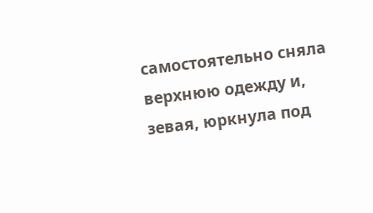самостоятельно сняла верхнюю одежду и, зевая, юркнула под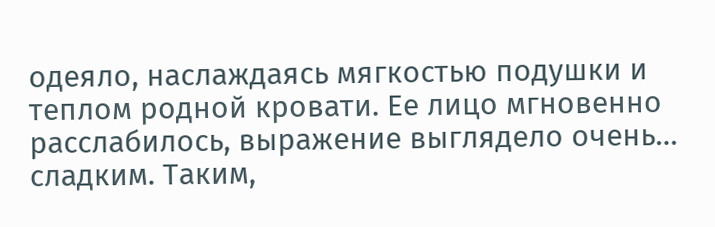одеяло, наслаждаясь мягкостью подушки и теплом родной кровати. Ее лицо мгновенно расслабилось, выражение выглядело очень… сладким. Таким,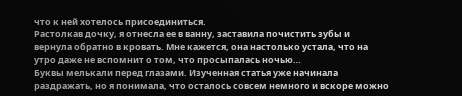что к ней хотелось присоединиться.
Растолкав дочку, я отнесла ее в ванну, заставила почистить зубы и вернула обратно в кровать. Мне кажется, она настолько устала, что на утро даже не вспомнит о том, что просыпалась ночью…
Буквы мелькали перед глазами. Изученная статья уже начинала раздражать, но я понимала, что осталось совсем немного и вскоре можно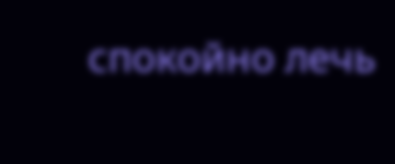спокойно лечь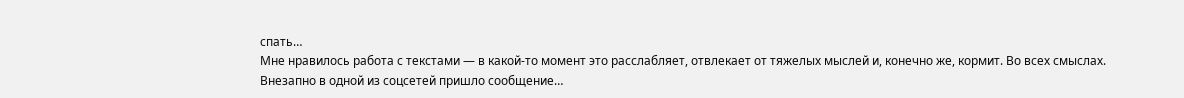спать…
Мне нравилось работа с текстами — в какой-то момент это расслабляет, отвлекает от тяжелых мыслей и, конечно же, кормит. Во всех смыслах.
Внезапно в одной из соцсетей пришло сообщение…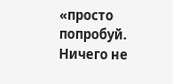«просто попробуй. Ничего не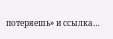потеряешь» и ссылка…